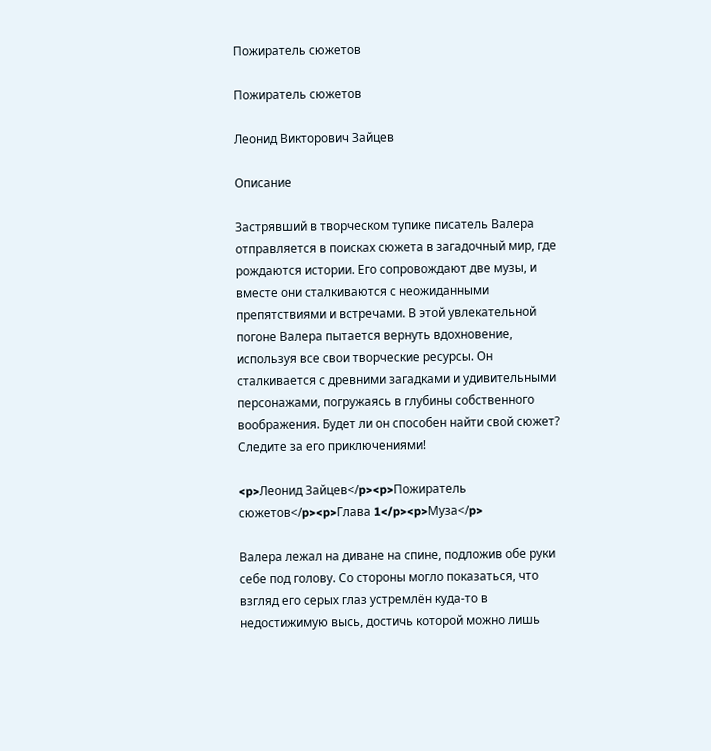Пожиратель сюжетов

Пожиратель сюжетов

Леонид Викторович Зайцев

Описание

Застрявший в творческом тупике писатель Валера отправляется в поисках сюжета в загадочный мир, где рождаются истории. Его сопровождают две музы, и вместе они сталкиваются с неожиданными препятствиями и встречами. В этой увлекательной погоне Валера пытается вернуть вдохновение, используя все свои творческие ресурсы. Он сталкивается с древними загадками и удивительными персонажами, погружаясь в глубины собственного воображения. Будет ли он способен найти свой сюжет? Следите за его приключениями!

<p>Леонид Зайцев</p><p>Пожиратель сюжетов</p><p>Глава 1</p><p>Муза</p>

Валера лежал на диване на спине, подложив обе руки себе под голову. Со стороны могло показаться, что взгляд его серых глаз устремлён куда-то в недостижимую высь, достичь которой можно лишь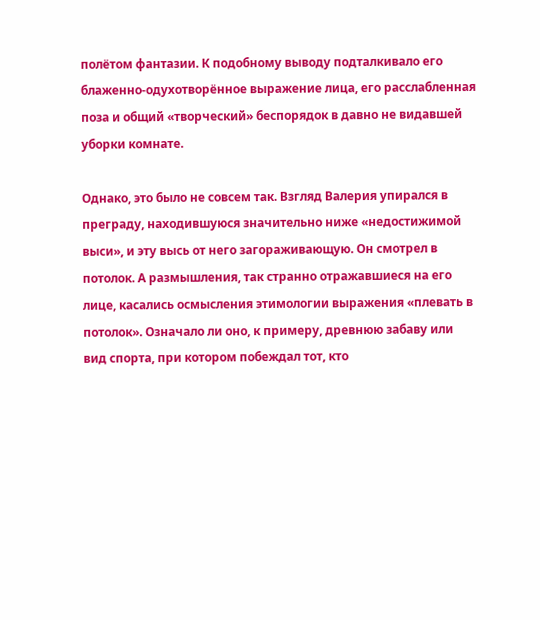полётом фантазии. К подобному выводу подталкивало его блаженно-одухотворённое выражение лица, его расслабленная поза и общий «творческий» беспорядок в давно не видавшей уборки комнате.

Однако, это было не совсем так. Взгляд Валерия упирался в преграду, находившуюся значительно ниже «недостижимой выси», и эту высь от него загораживающую. Он смотрел в потолок. А размышления, так странно отражавшиеся на его лице, касались осмысления этимологии выражения «плевать в потолок». Означало ли оно, к примеру, древнюю забаву или вид спорта, при котором побеждал тот, кто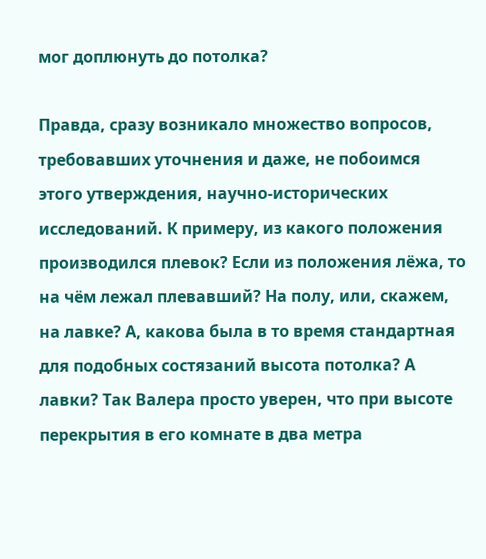мог доплюнуть до потолка?

Правда, сразу возникало множество вопросов, требовавших уточнения и даже, не побоимся этого утверждения, научно-исторических исследований. К примеру, из какого положения производился плевок? Если из положения лёжа, то на чём лежал плевавший? На полу, или, скажем, на лавке? А, какова была в то время стандартная для подобных состязаний высота потолка? А лавки? Так Валера просто уверен, что при высоте перекрытия в его комнате в два метра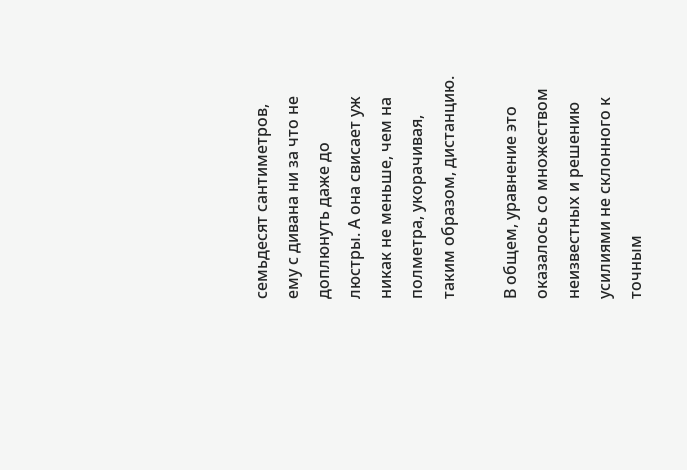семьдесят сантиметров, ему с дивана ни за что не доплюнуть даже до люстры. А она свисает уж никак не меньше, чем на полметра, укорачивая, таким образом, дистанцию.

В общем, уравнение это оказалось со множеством неизвестных и решению усилиями не склонного к точным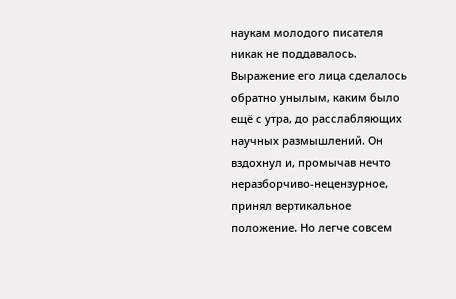наукам молодого писателя никак не поддавалось. Выражение его лица сделалось обратно унылым, каким было ещё с утра, до расслабляющих научных размышлений. Он вздохнул и, промычав нечто неразборчиво-нецензурное, принял вертикальное положение. Но легче совсем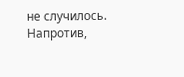не случилось. Напротив,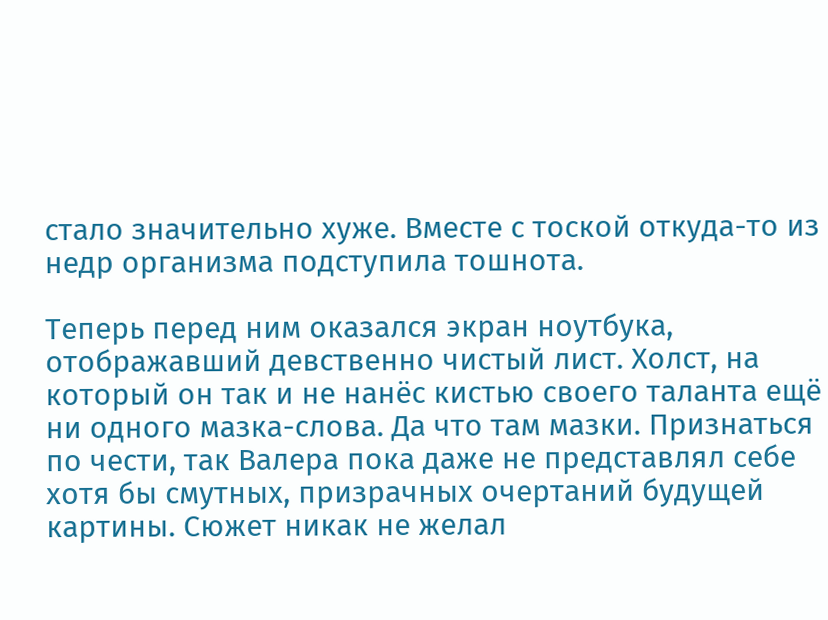стало значительно хуже. Вместе с тоской откуда-то из недр организма подступила тошнота.

Теперь перед ним оказался экран ноутбука, отображавший девственно чистый лист. Холст, на который он так и не нанёс кистью своего таланта ещё ни одного мазка-слова. Да что там мазки. Признаться по чести, так Валера пока даже не представлял себе хотя бы смутных, призрачных очертаний будущей картины. Сюжет никак не желал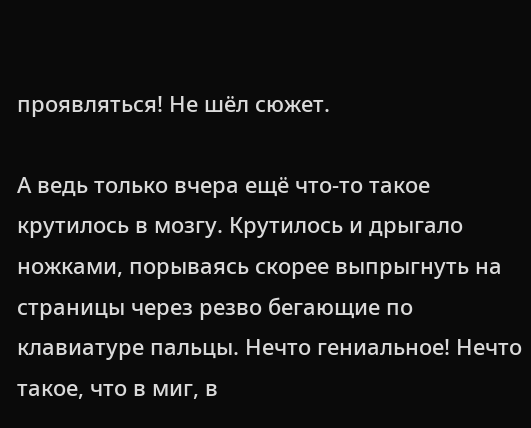проявляться! Не шёл сюжет.

А ведь только вчера ещё что-то такое крутилось в мозгу. Крутилось и дрыгало ножками, порываясь скорее выпрыгнуть на страницы через резво бегающие по клавиатуре пальцы. Нечто гениальное! Нечто такое, что в миг, в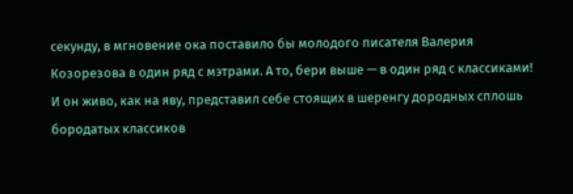секунду, в мгновение ока поставило бы молодого писателя Валерия Козорезова в один ряд с мэтрами. А то, бери выше — в один ряд с классиками! И он живо, как на яву, представил себе стоящих в шеренгу дородных сплошь бородатых классиков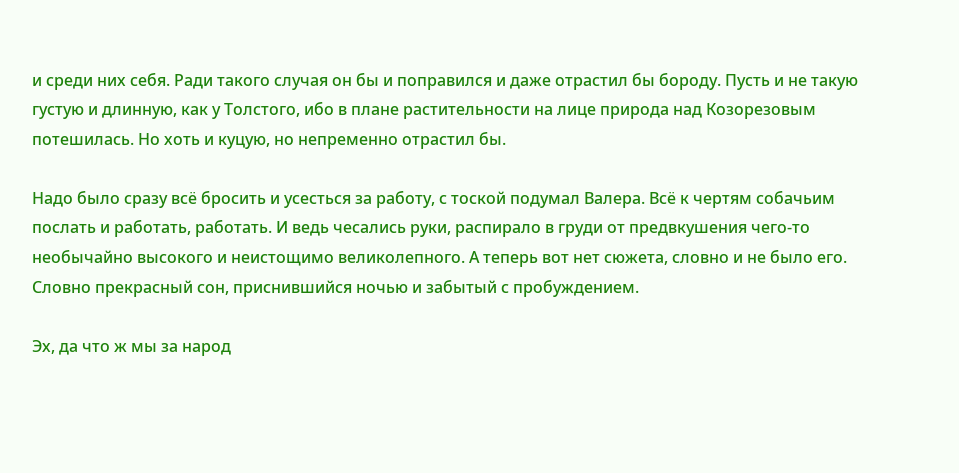и среди них себя. Ради такого случая он бы и поправился и даже отрастил бы бороду. Пусть и не такую густую и длинную, как у Толстого, ибо в плане растительности на лице природа над Козорезовым потешилась. Но хоть и куцую, но непременно отрастил бы.

Надо было сразу всё бросить и усесться за работу, с тоской подумал Валера. Всё к чертям собачьим послать и работать, работать. И ведь чесались руки, распирало в груди от предвкушения чего-то необычайно высокого и неистощимо великолепного. А теперь вот нет сюжета, словно и не было его. Словно прекрасный сон, приснившийся ночью и забытый с пробуждением.

Эх, да что ж мы за народ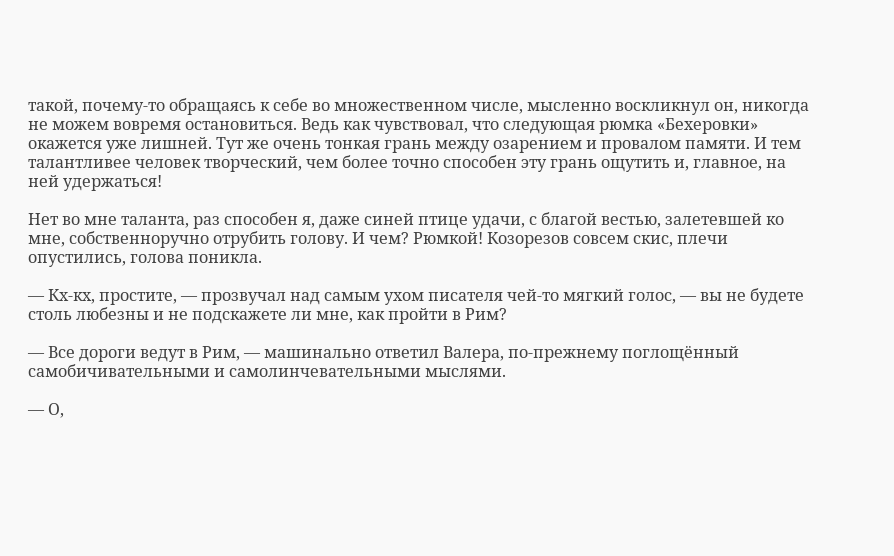такой, почему-то обращаясь к себе во множественном числе, мысленно воскликнул он, никогда не можем вовремя остановиться. Ведь как чувствовал, что следующая рюмка «Бехеровки» окажется уже лишней. Тут же очень тонкая грань между озарением и провалом памяти. И тем талантливее человек творческий, чем более точно способен эту грань ощутить и, главное, на ней удержаться!

Нет во мне таланта, раз способен я, даже синей птице удачи, с благой вестью, залетевшей ко мне, собственноручно отрубить голову. И чем? Рюмкой! Козорезов совсем скис, плечи опустились, голова поникла.

— Кх-кх, простите, — прозвучал над самым ухом писателя чей-то мягкий голос, — вы не будете столь любезны и не подскажете ли мне, как пройти в Рим?

— Все дороги ведут в Рим, — машинально ответил Валера, по-прежнему поглощённый самобичивательными и самолинчевательными мыслями.

— О,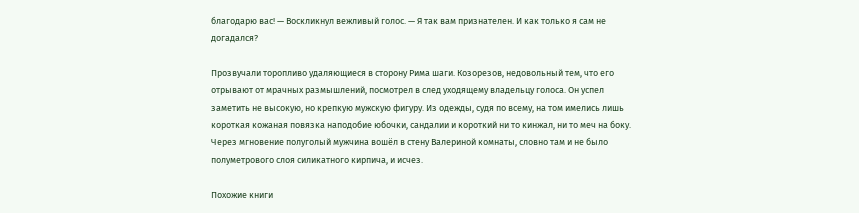благодарю вас! — Воскликнул вежливый голос. — Я так вам признателен. И как только я сам не догадался?

Прозвучали торопливо удаляющиеся в сторону Рима шаги. Козорезов, недовольный тем, что его отрывают от мрачных размышлений, посмотрел в след уходящему владельцу голоса. Он успел заметить не высокую, но крепкую мужскую фигуру. Из одежды, судя по всему, на том имелись лишь короткая кожаная повязка наподобие юбочки, сандалии и короткий ни то кинжал, ни то меч на боку. Через мгновение полуголый мужчина вошёл в стену Валериной комнаты, словно там и не было полуметрового слоя силикатного кирпича, и исчез.

Похожие книги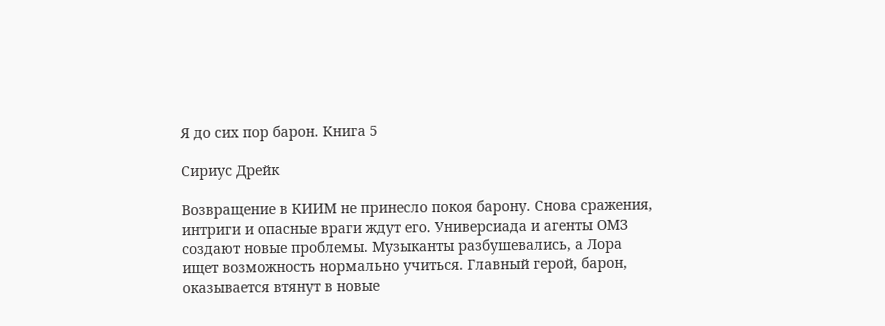Я до сих пор барон. Книга 5

Сириус Дрейк

Возвращение в КИИМ не принесло покоя барону. Снова сражения, интриги и опасные враги ждут его. Универсиада и агенты ОМЗ создают новые проблемы. Музыканты разбушевались, а Лора ищет возможность нормально учиться. Главный герой, барон, оказывается втянут в новые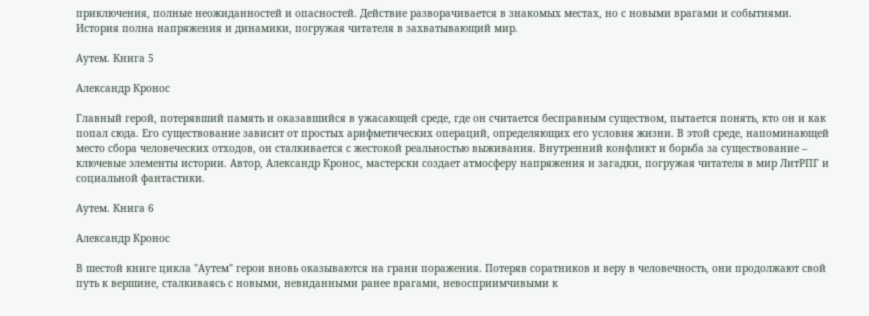приключения, полные неожиданностей и опасностей. Действие разворачивается в знакомых местах, но с новыми врагами и событиями. История полна напряжения и динамики, погружая читателя в захватывающий мир.

Аутем. Книга 5

Александр Кронос

Главный герой, потерявший память и оказавшийся в ужасающей среде, где он считается бесправным существом, пытается понять, кто он и как попал сюда. Его существование зависит от простых арифметических операций, определяющих его условия жизни. В этой среде, напоминающей место сбора человеческих отходов, он сталкивается с жестокой реальностью выживания. Внутренний конфликт и борьба за существование – ключевые элементы истории. Автор, Александр Кронос, мастерски создает атмосферу напряжения и загадки, погружая читателя в мир ЛитРПГ и социальной фантастики.

Аутем. Книга 6

Александр Кронос

В шестой книге цикла "Аутем" герои вновь оказываются на грани поражения. Потеряв соратников и веру в человечность, они продолжают свой путь к вершине, сталкиваясь с новыми, невиданными ранее врагами, невосприимчивыми к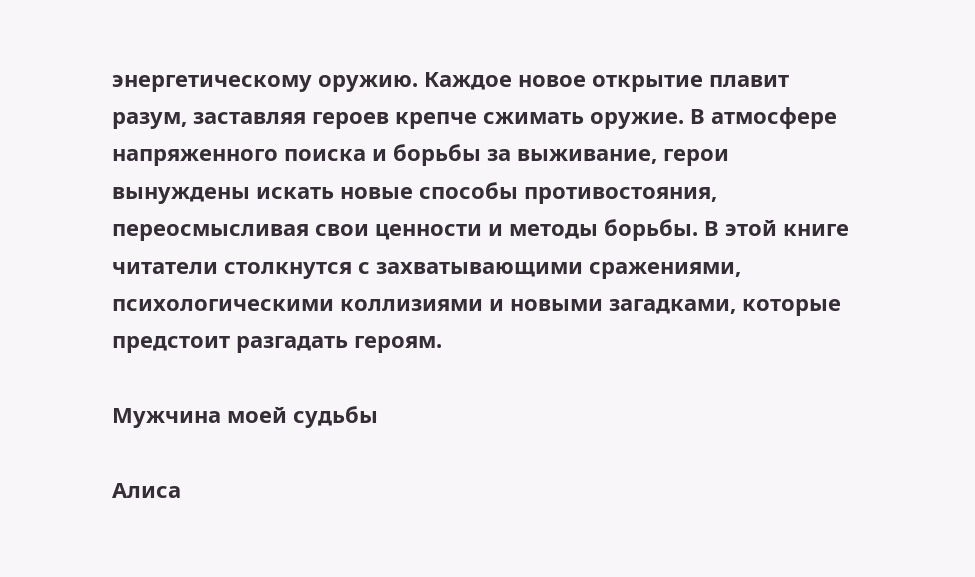энергетическому оружию. Каждое новое открытие плавит разум, заставляя героев крепче сжимать оружие. В атмосфере напряженного поиска и борьбы за выживание, герои вынуждены искать новые способы противостояния, переосмысливая свои ценности и методы борьбы. В этой книге читатели столкнутся с захватывающими сражениями, психологическими коллизиями и новыми загадками, которые предстоит разгадать героям.

Мужчина моей судьбы

Алиса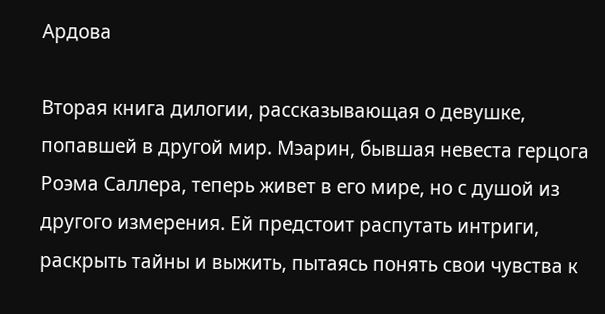Ардова

Вторая книга дилогии, рассказывающая о девушке, попавшей в другой мир. Мэарин, бывшая невеста герцога Роэма Саллера, теперь живет в его мире, но с душой из другого измерения. Ей предстоит распутать интриги, раскрыть тайны и выжить, пытаясь понять свои чувства к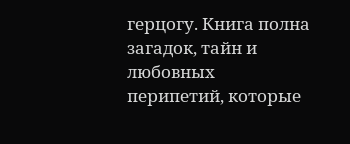герцогу. Книга полна загадок, тайн и любовных перипетий, которые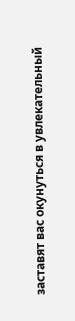заставят вас окунуться в увлекательный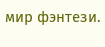мир фэнтези.